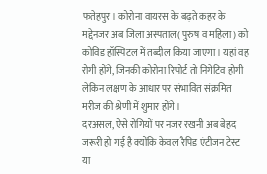फतेहपुर। कोरोना वायरस के बढ़ते कहर के मद्देनजर अब जिला अस्पताल( पुरुष व महिला) को कोविड हॉस्पिटल में तब्दील किया जाएगा। यहां वह रोगी होंगे, जिनकी कोरोना रिपोर्ट तो निगेटिव होगी लेकिन लक्षण के आधार पर संभावित संक्रमित मरीज की श्रेणी में शुमार होंगे।
दरअसल, ऐसे रोगियों पर नजर रखनी अब बेहद जरूरी हो गई है क्योंकि केवल रैपिड एंटीजन टेस्ट या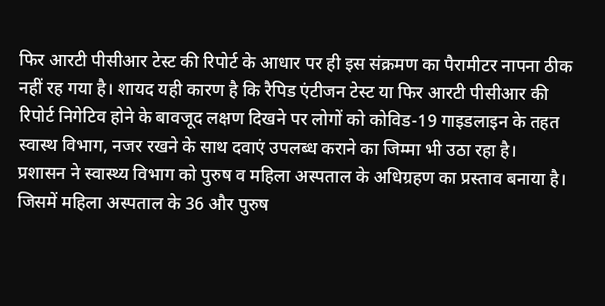फिर आरटी पीसीआर टेस्ट की रिपोर्ट के आधार पर ही इस संक्रमण का पैरामीटर नापना ठीक नहीं रह गया है। शायद यही कारण है कि रैपिड एंटीजन टेस्ट या फिर आरटी पीसीआर की रिपोर्ट निगेटिव होने के बावजूद लक्षण दिखने पर लोगों को कोविड-19 गाइडलाइन के तहत स्वास्थ विभाग, नजर रखने के साथ दवाएं उपलब्ध कराने का जिम्मा भी उठा रहा है।
प्रशासन ने स्वास्थ्य विभाग को पुरुष व महिला अस्पताल के अधिग्रहण का प्रस्ताव बनाया है। जिसमें महिला अस्पताल के 36 और पुरुष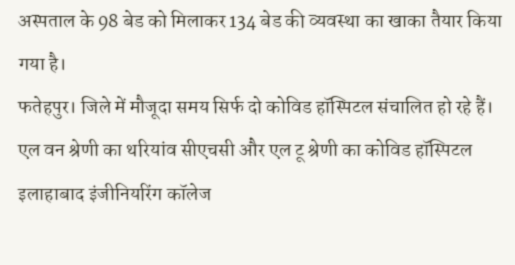अस्पताल के 98 बेड को मिलाकर 134 बेड की व्यवस्था का खाका तैयार किया गया है।
फतेहपुर। जिले में मौजूदा समय सिर्फ दो कोविड हॉस्पिटल संचालित हो रहे हैं। एल वन श्रेणी का थरियांव सीएचसी और एल टू श्रेणी का कोविड हॉस्पिटल इलाहाबाद इंजीनियरिंग कॉलेज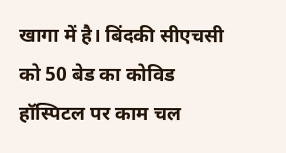खागा में है। बिंदकी सीएचसी को 50 बेड का कोविड हॉस्पिटल पर काम चल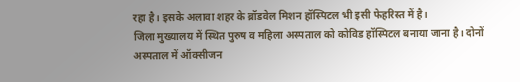रहा है। इसके अलावा शहर के ब्रॉडवेल मिशन हॉस्पिटल भी इसी फेहरिस्त में है।
जिला मुख्यालय में स्थित पुरुष व महिला अस्पताल को कोविड हॉस्पिटल बनाया जाना है। दोनों अस्पताल में ऑक्सीजन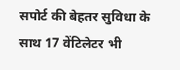सपोर्ट की बेहतर सुविधा के साथ 17 वेंटिलेटर भी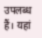उपलब्ध हैं। यहां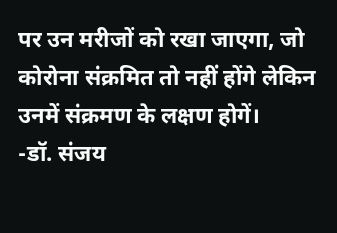पर उन मरीजों को रखा जाएगा, जो कोरोना संक्रमित तो नहीं होंगे लेकिन उनमें संक्रमण के लक्षण होगें।
-डॉ. संजय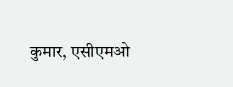कुमार, एसीएमओ